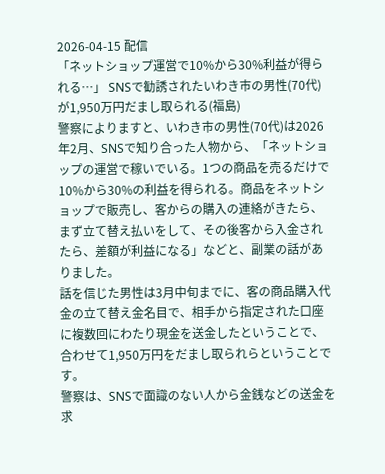2026-04-15 配信
「ネットショップ運営で10%から30%利益が得られる…」 SNSで勧誘されたいわき市の男性(70代)が1,950万円だまし取られる(福島)
警察によりますと、いわき市の男性(70代)は2026年2月、SNSで知り合った人物から、「ネットショップの運営で稼いでいる。1つの商品を売るだけで10%から30%の利益を得られる。商品をネットショップで販売し、客からの購入の連絡がきたら、まず立て替え払いをして、その後客から入金されたら、差額が利益になる」などと、副業の話がありました。
話を信じた男性は3月中旬までに、客の商品購入代金の立て替え金名目で、相手から指定された口座に複数回にわたり現金を送金したということで、合わせて1,950万円をだまし取られらということです。
警察は、SNSで面識のない人から金銭などの送金を求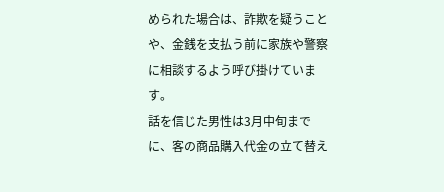められた場合は、詐欺を疑うことや、金銭を支払う前に家族や警察に相談するよう呼び掛けています。
話を信じた男性は3月中旬までに、客の商品購入代金の立て替え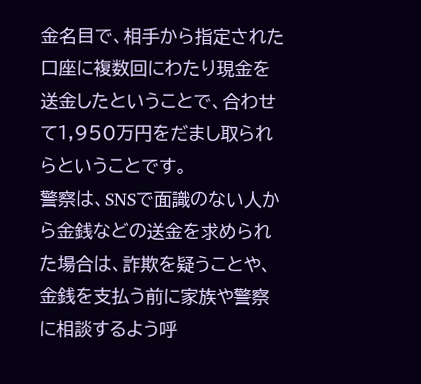金名目で、相手から指定された口座に複数回にわたり現金を送金したということで、合わせて1,950万円をだまし取られらということです。
警察は、SNSで面識のない人から金銭などの送金を求められた場合は、詐欺を疑うことや、金銭を支払う前に家族や警察に相談するよう呼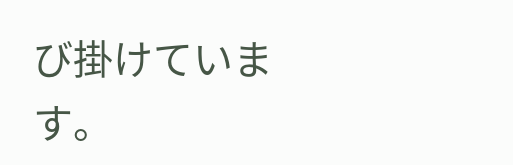び掛けています。